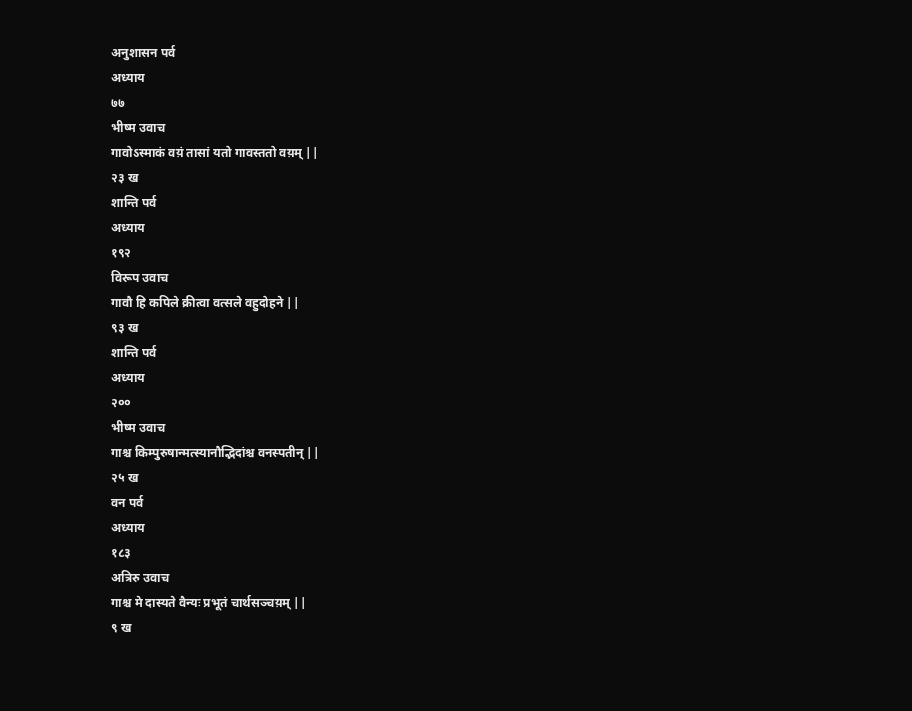अनुशासन पर्व
अध्याय
७७
भीष्म उवाच
गावोऽस्माकं वय़ं तासां यतो गावस्ततो वय़म् ||
२३ ख
शान्ति पर्व
अध्याय
१९२
विरूप उवाच
गावौ हि कपिले क्रीत्वा वत्सले वहुदोहने ||
९३ ख
शान्ति पर्व
अध्याय
२००
भीष्म उवाच
गाश्च किम्पुरुषान्मत्स्यानौद्भिदांश्च वनस्पतीन् ||
२५ ख
वन पर्व
अध्याय
१८३
अत्रिरु उवाच
गाश्च मे दास्यते वैन्यः प्रभूतं चार्थसञ्चय़म् ||
९ ख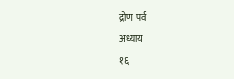द्रोण पर्व
अध्याय
१६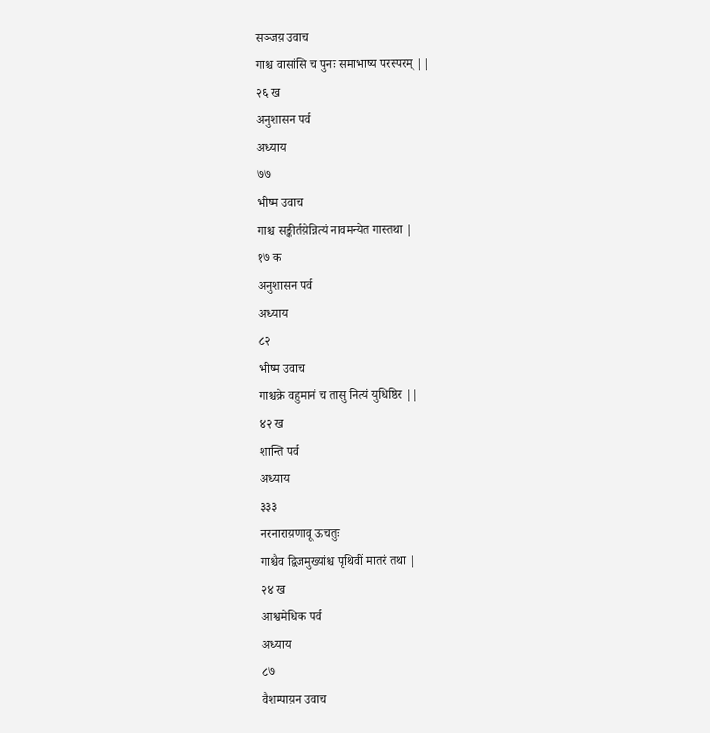सञ्जय़ उवाच
गाश्च वासांसि च पुनः समाभाष्य परस्परम् ||
२६ ख
अनुशासन पर्व
अध्याय
७७
भीष्म उवाच
गाश्च सङ्कीर्तय़ेन्नित्यं नावमन्येत गास्तथा |
१७ क
अनुशासन पर्व
अध्याय
८२
भीष्म उवाच
गाश्चक्रे वहुमानं च तासु नित्यं युधिष्ठिर ||
४२ ख
शान्ति पर्व
अध्याय
३३३
नरनाराय़णावू ऊचतुः
गाश्चैव द्विजमुख्यांश्च पृथिवीं मातरं तथा |
२४ ख
आश्वमेधिक पर्व
अध्याय
८७
वैशम्पाय़न उवाच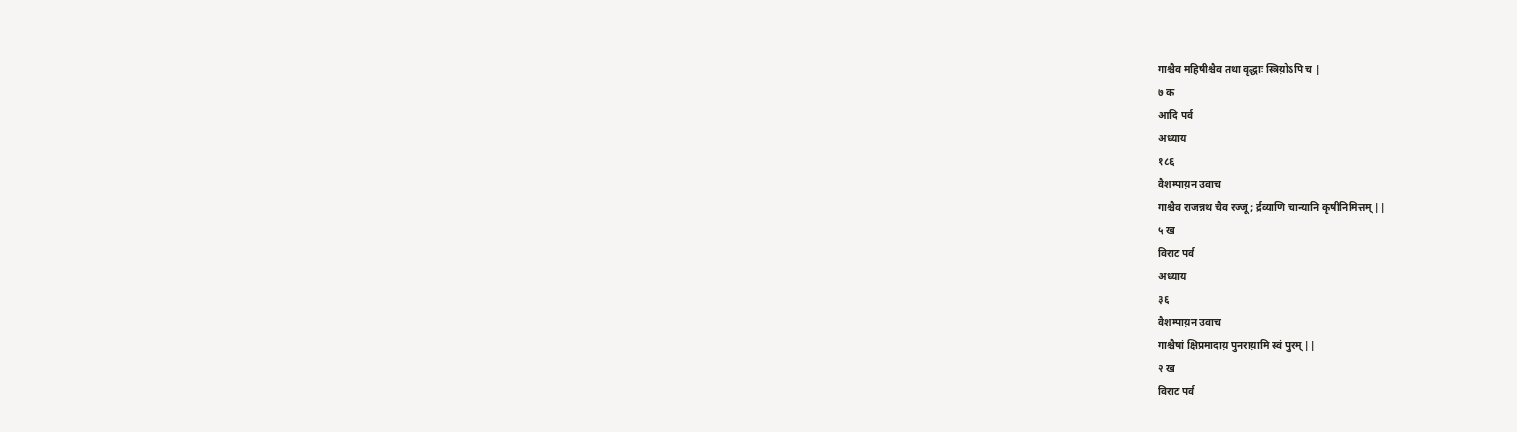गाश्चैव महिषीश्चैव तथा वृद्धाः स्त्रिय़ोऽपि च |
७ क
आदि पर्व
अध्याय
१८६
वैशम्पाय़न उवाच
गाश्चैव राजन्नथ चैव रज्जू; र्द्रव्याणि चान्यानि कृषीनिमित्तम् ||
५ ख
विराट पर्व
अध्याय
३६
वैशम्पाय़न उवाच
गाश्चैषां क्षिप्रमादाय़ पुनराय़ामि स्वं पुरम् ||
२ ख
विराट पर्व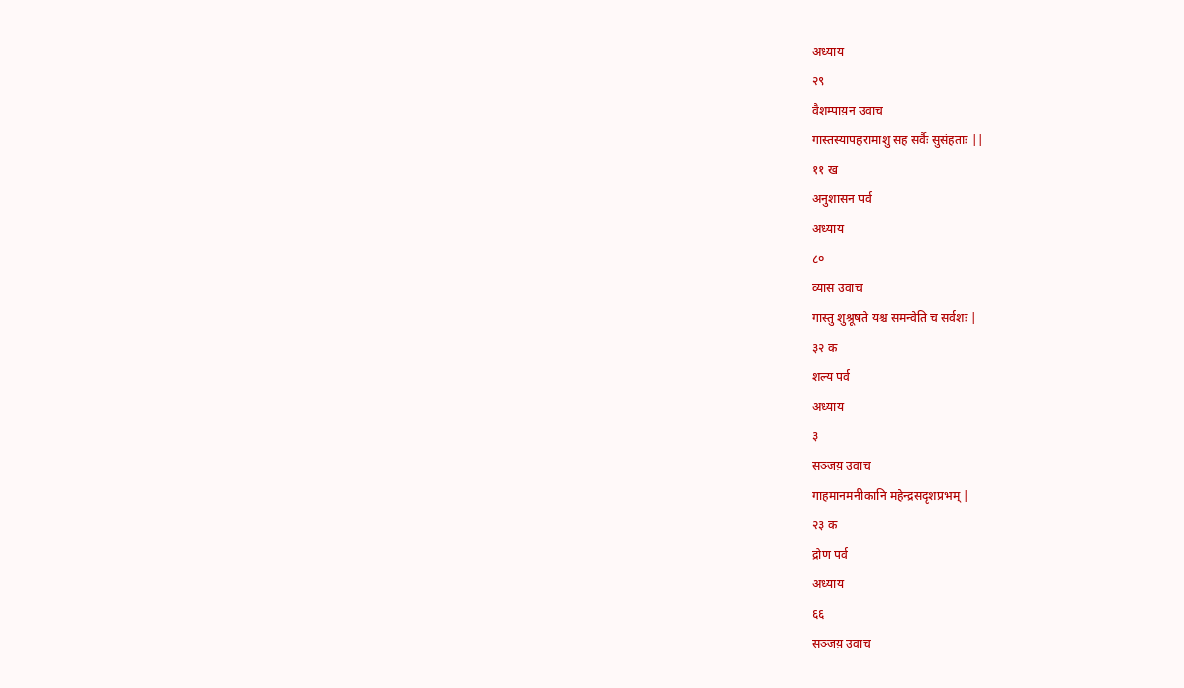अध्याय
२९
वैशम्पाय़न उवाच
गास्तस्यापहरामाशु सह सर्वैः सुसंहताः ||
११ ख
अनुशासन पर्व
अध्याय
८०
व्यास उवाच
गास्तु शुश्रूषते यश्च समन्वेति च सर्वशः |
३२ क
शल्य पर्व
अध्याय
३
सञ्जय़ उवाच
गाहमानमनीकानि महेन्द्रसदृशप्रभम् |
२३ क
द्रोण पर्व
अध्याय
६६
सञ्जय़ उवाच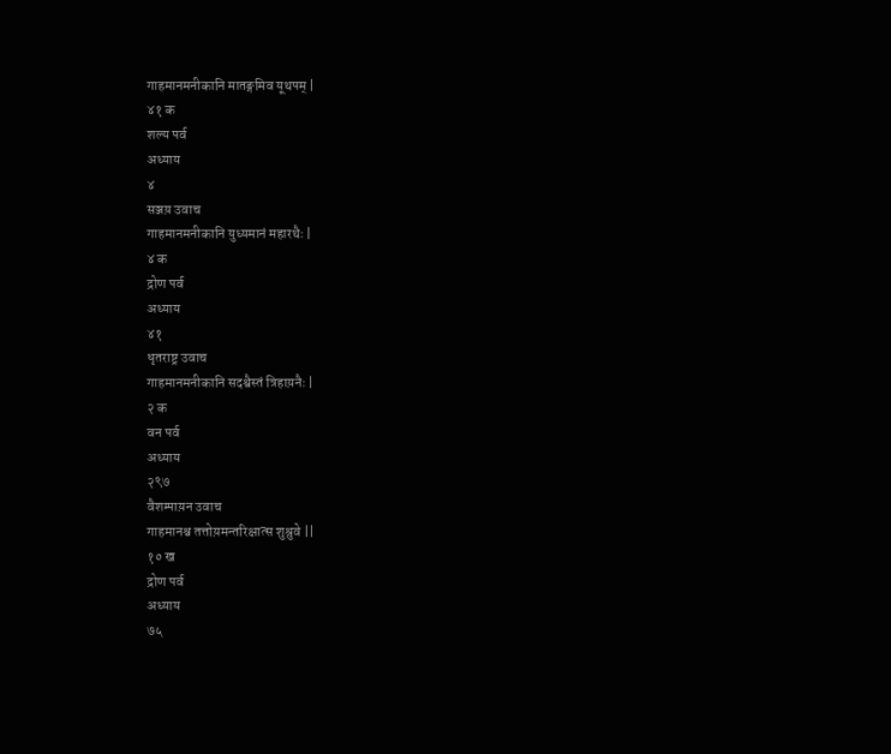गाहमानमनीकानि मातङ्गमिव यूथपम् |
४१ क
शल्य पर्व
अध्याय
४
सञ्जय़ उवाच
गाहमानमनीकानि युध्यमानं महारथैः |
४ क
द्रोण पर्व
अध्याय
४१
धृतराष्ट्र उवाच
गाहमानमनीकानि सदश्वैस्तं त्रिहाय़नैः |
२ क
वन पर्व
अध्याय
२९७
वैशम्पाय़न उवाच
गाहमानश्च तत्तोय़मन्तरिक्षात्स शुश्रुवे ||
१० ख
द्रोण पर्व
अध्याय
७५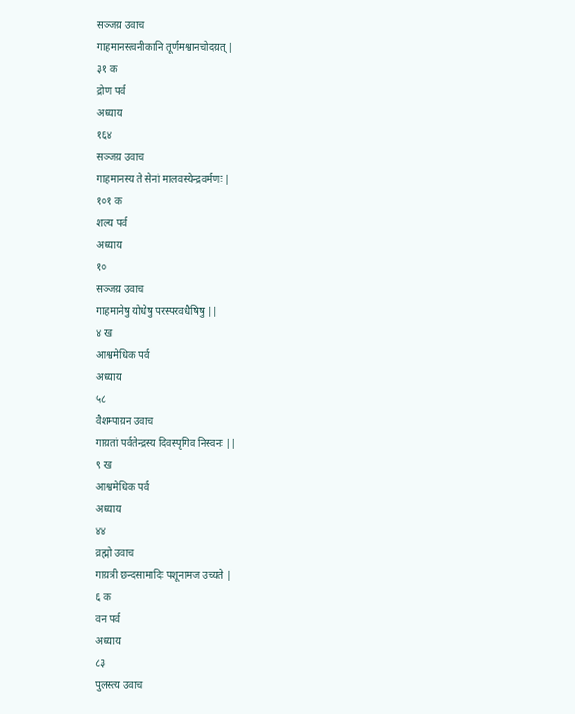सञ्जय़ उवाच
गाहमानस्त्वनीकानि तूर्णमश्वानचोदय़त् |
३१ क
द्रोण पर्व
अध्याय
१६४
सञ्जय़ उवाच
गाहमानस्य ते सेनां मालवस्येन्द्रवर्मणः |
१०१ क
शल्य पर्व
अध्याय
१०
सञ्जय़ उवाच
गाहमानेषु योधेषु परस्परवधैषिषु ||
४ ख
आश्वमेधिक पर्व
अध्याय
५८
वैशम्पाय़न उवाच
गाय़तां पर्वतेन्द्रस्य दिवस्पृगिव निस्वनः ||
९ ख
आश्वमेधिक पर्व
अध्याय
४४
व्रह्मो उवाच
गाय़त्री छन्दसामादिः पशूनामज उच्यते |
६ क
वन पर्व
अध्याय
८३
पुलस्त्य उवाच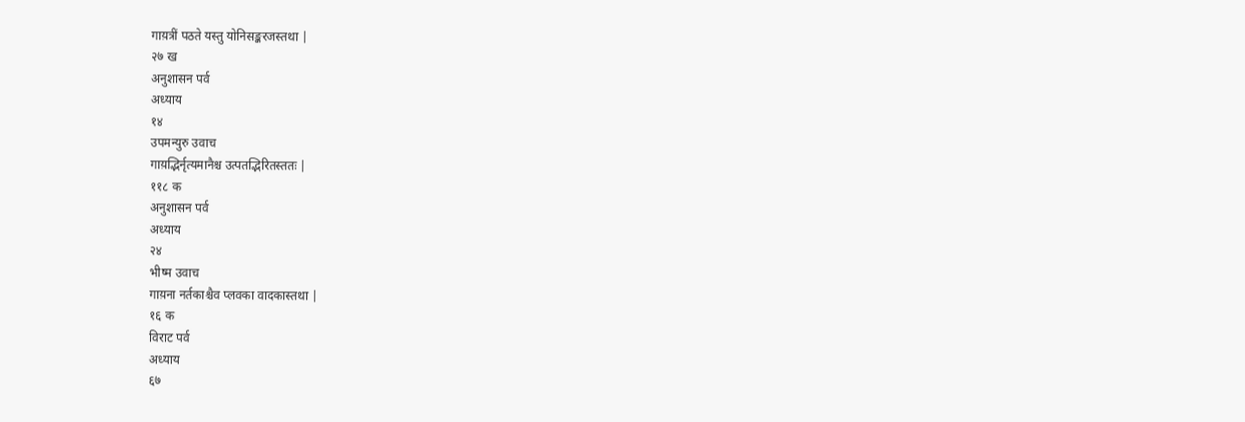गाय़त्रीं पठते यस्तु योनिसङ्करजस्तथा |
२७ ख
अनुशासन पर्व
अध्याय
१४
उपमन्युरु उवाच
गाय़द्भिर्नृत्यमानैश्च उत्पतद्भिरितस्ततः |
११८ क
अनुशासन पर्व
अध्याय
२४
भीष्म उवाच
गाय़ना नर्तकाश्चैव प्लवका वादकास्तथा |
१६ क
विराट पर्व
अध्याय
६७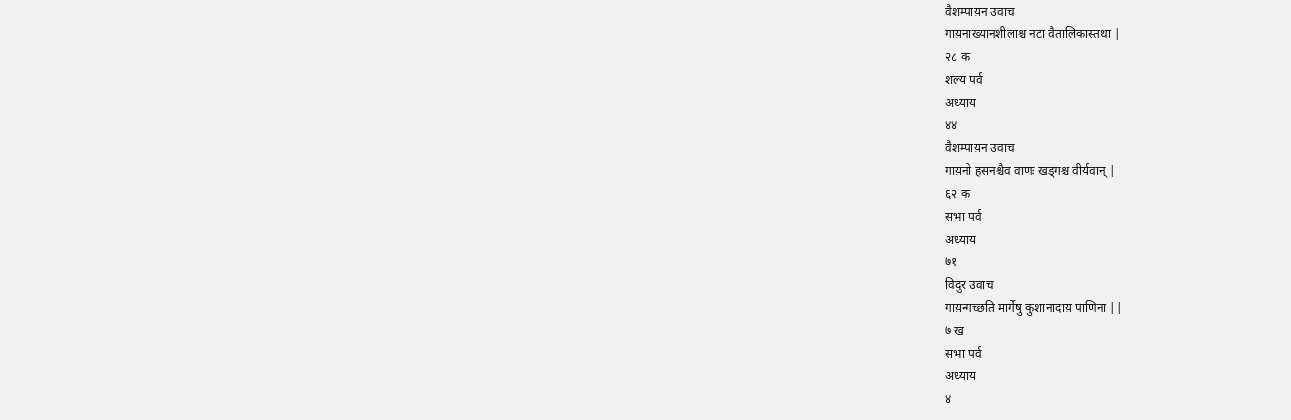वैशम्पाय़न उवाच
गाय़नाख्यानशीलाश्च नटा वैतालिकास्तथा |
२८ क
शल्य पर्व
अध्याय
४४
वैशम्पाय़न उवाच
गाय़नो हसनश्चैव वाणः खड्गश्च वीर्यवान् |
६२ क
सभा पर्व
अध्याय
७१
विदुर उवाच
गाय़न्गच्छति मार्गेषु कुशानादाय़ पाणिना ||
७ ख
सभा पर्व
अध्याय
४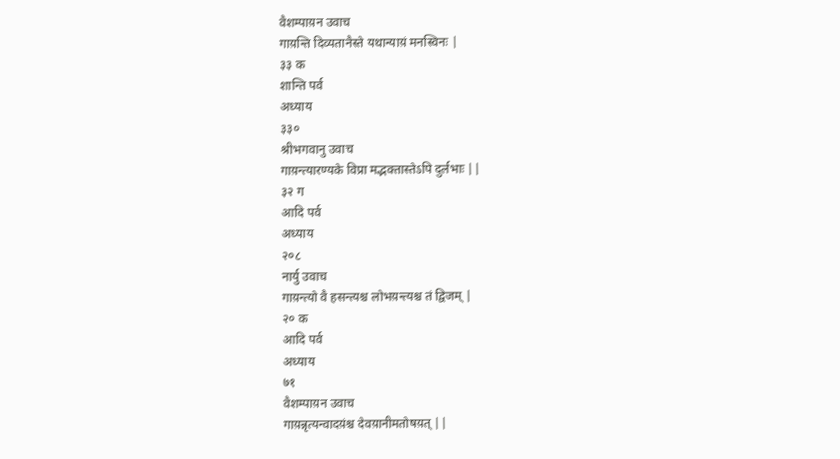वैशम्पाय़न उवाच
गाय़न्ति दिव्यतानैस्ते यथान्याय़ं मनस्विनः |
३३ क
शान्ति पर्व
अध्याय
३३०
श्रीभगवानु उवाच
गाय़न्त्यारण्यके विप्रा मद्भक्तास्तेऽपि दुर्लभाः ||
३२ ग
आदि पर्व
अध्याय
२०८
नार्यु उवाच
गाय़न्त्यो वै हसन्त्यश्च लोभय़न्त्यश्च तं द्विजम् |
२० क
आदि पर्व
अध्याय
७१
वैशम्पाय़न उवाच
गाय़न्नृत्यन्वादय़ंश्च देवय़ानीमतोषय़त् ||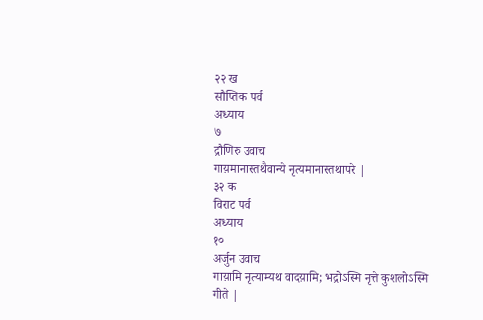२२ ख
सौप्तिक पर्व
अध्याय
७
द्रौणिरु उवाच
गाय़मानास्तथैवान्ये नृत्यमानास्तथापरे |
३२ क
विराट पर्व
अध्याय
१०
अर्जुन उवाच
गाय़ामि नृत्याम्यथ वादय़ामि; भद्रोऽस्मि नृत्ते कुशलोऽस्मि गीते |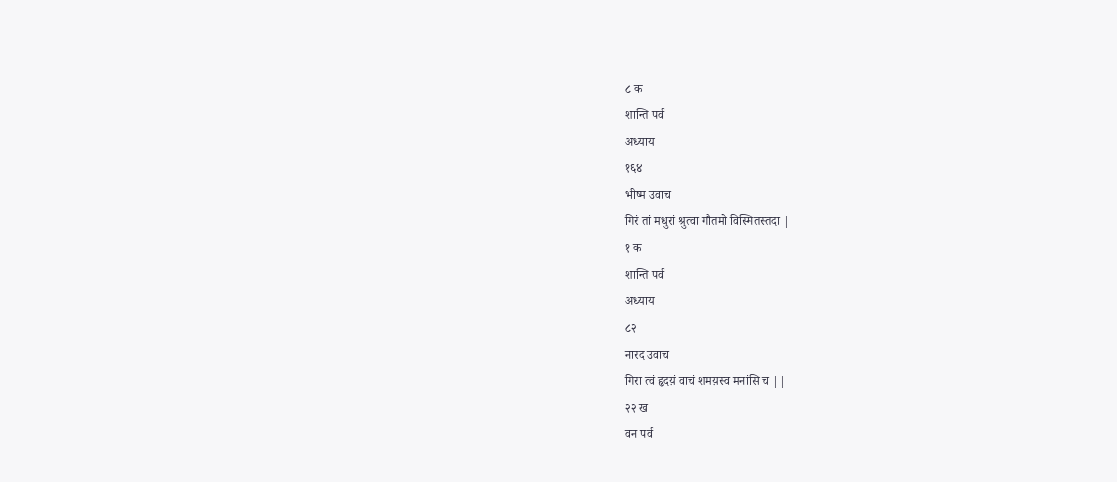८ क
शान्ति पर्व
अध्याय
१६४
भीष्म उवाच
गिरं तां मधुरां श्रुत्वा गौतमो विस्मितस्तदा |
१ क
शान्ति पर्व
अध्याय
८२
नारद उवाच
गिरा त्वं हृदय़ं वाचं शमय़स्व मनांसि च ||
२२ ख
वन पर्व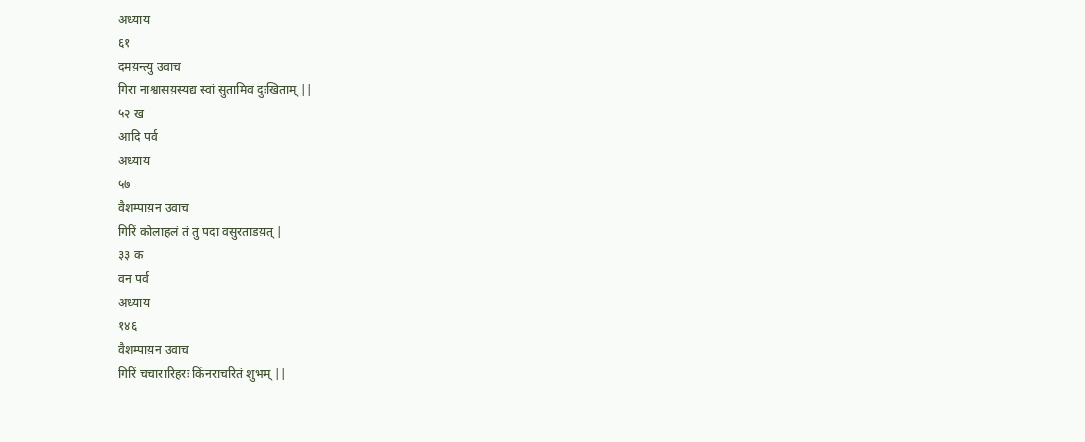अध्याय
६१
दमय़न्त्यु उवाच
गिरा नाश्वासय़स्यद्य स्वां सुतामिव दुःखिताम् ||
५२ ख
आदि पर्व
अध्याय
५७
वैशम्पाय़न उवाच
गिरिं कोलाहलं तं तु पदा वसुरताडय़त् |
३३ क
वन पर्व
अध्याय
१४६
वैशम्पाय़न उवाच
गिरिं चचारारिहरः किंनराचरितं शुभम् ||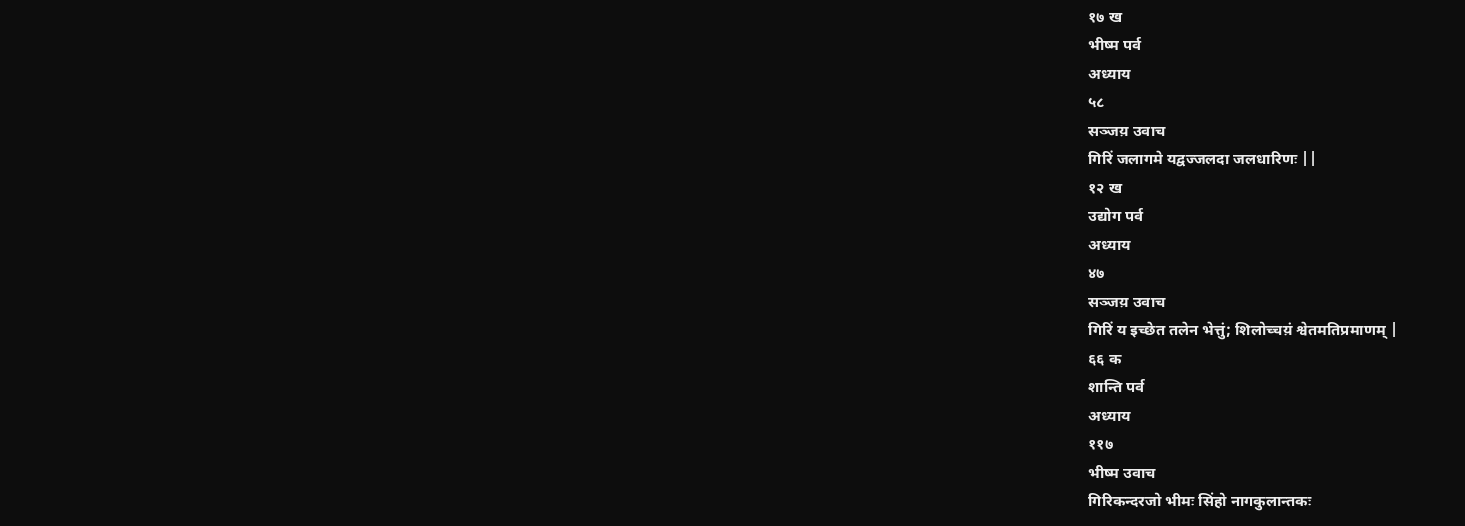१७ ख
भीष्म पर्व
अध्याय
५८
सञ्जय़ उवाच
गिरिं जलागमे यद्वज्जलदा जलधारिणः ||
१२ ख
उद्योग पर्व
अध्याय
४७
सञ्जय़ उवाच
गिरिं य इच्छेत तलेन भेत्तुं; शिलोच्चय़ं श्वेतमतिप्रमाणम् |
६६ क
शान्ति पर्व
अध्याय
११७
भीष्म उवाच
गिरिकन्दरजो भीमः सिंहो नागकुलान्तकः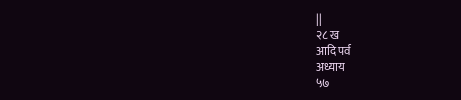||
२८ ख
आदि पर्व
अध्याय
५७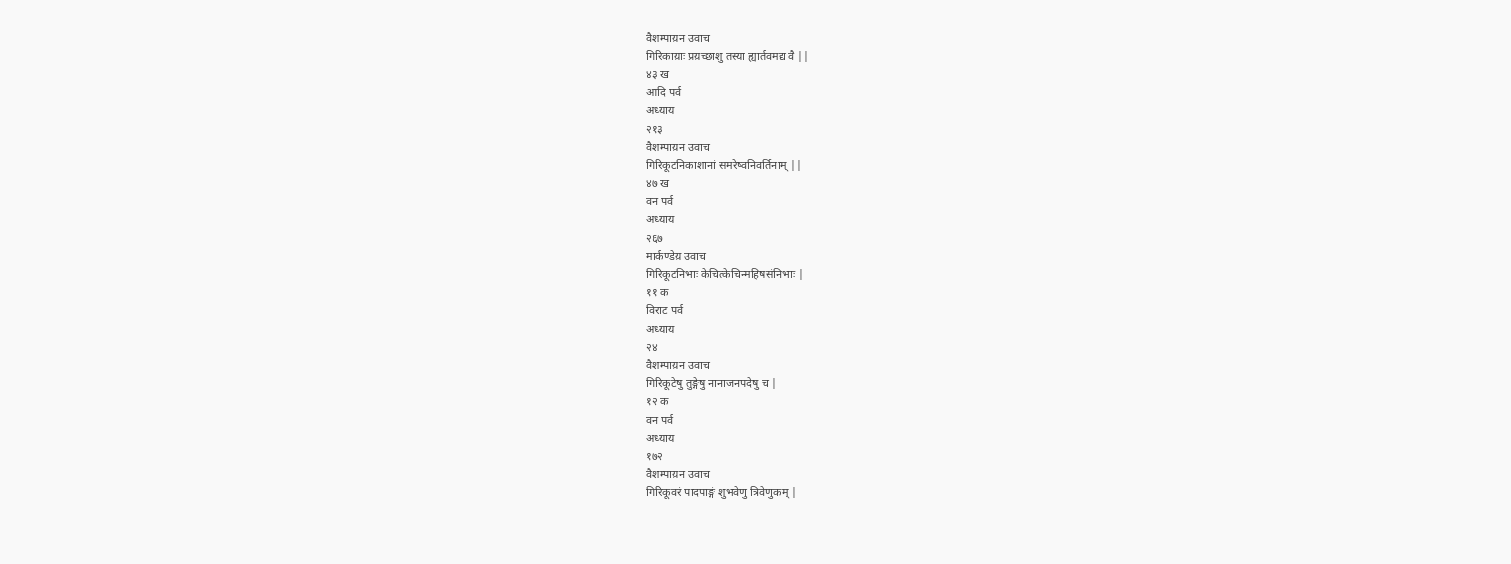वैशम्पाय़न उवाच
गिरिकाय़ाः प्रय़च्छाशु तस्या ह्यार्तवमद्य वै ||
४३ ख
आदि पर्व
अध्याय
२१३
वैशम्पाय़न उवाच
गिरिकूटनिकाशानां समरेष्वनिवर्तिनाम् ||
४७ ख
वन पर्व
अध्याय
२६७
मार्कण्डेय़ उवाच
गिरिकूटनिभाः केचित्केचिन्महिषसंनिभाः |
११ क
विराट पर्व
अध्याय
२४
वैशम्पाय़न उवाच
गिरिकूटेषु तुङ्गेषु नानाजनपदेषु च |
१२ क
वन पर्व
अध्याय
१७२
वैशम्पाय़न उवाच
गिरिकूवरं पादपाङ्गं शुभवेणु त्रिवेणुकम् |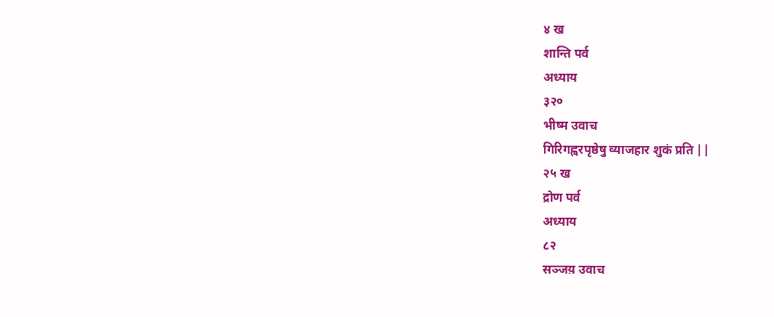४ ख
शान्ति पर्व
अध्याय
३२०
भीष्म उवाच
गिरिगह्वरपृष्ठेषु व्याजहार शुकं प्रति ||
२५ ख
द्रोण पर्व
अध्याय
८२
सञ्जय़ उवाच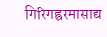गिरिगह्वरमासाद्य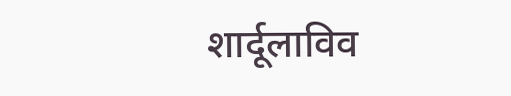शार्दूलाविव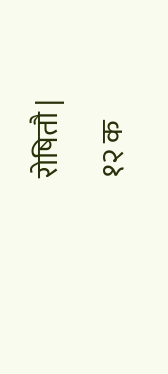रोषितौ |
१२ क